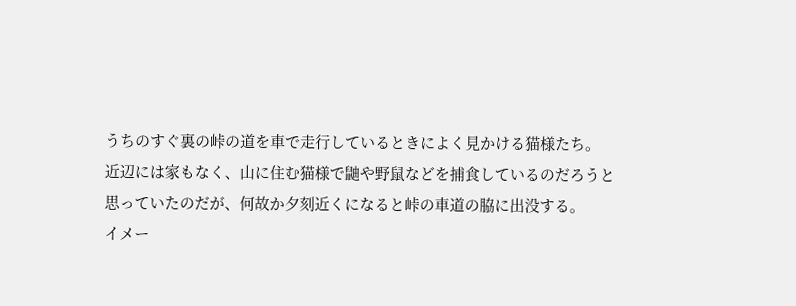うちのすぐ裏の峠の道を車で走行しているときによく見かける猫様たち。
近辺には家もなく、山に住む猫様で鼬や野鼠などを捕食しているのだろうと
思っていたのだが、何故か夕刻近くになると峠の車道の脇に出没する。
イメー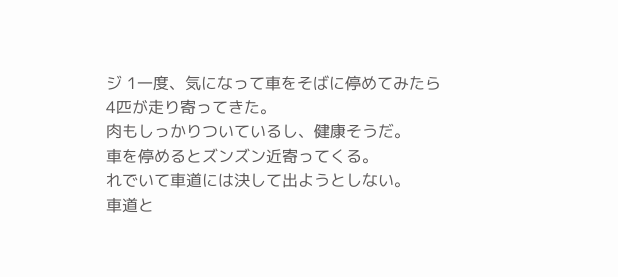ジ 1一度、気になって車をそばに停めてみたら
4匹が走り寄ってきた。
肉もしっかりついているし、健康そうだ。
車を停めるとズンズン近寄ってくる。
れでいて車道には決して出ようとしない。
車道と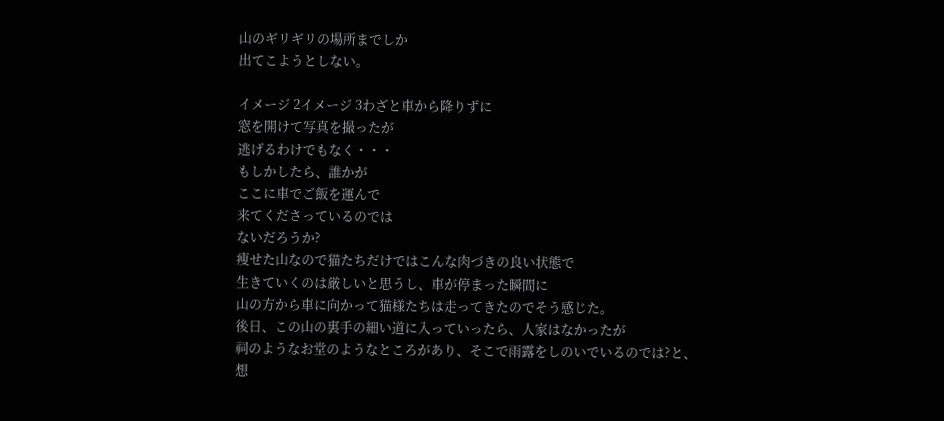山のギリギリの場所までしか
出てこようとしない。

イメージ 2イメージ 3わざと車から降りずに
窓を開けて写真を撮ったが
逃げるわけでもなく・・・
もしかしたら、誰かが
ここに車でご飯を運んで
来てくださっているのでは
ないだろうか?
痩せた山なので猫たちだけではこんな肉づきの良い状態で
生きていくのは厳しいと思うし、車が停まった瞬間に
山の方から車に向かって猫様たちは走ってきたのでそう感じた。
後日、この山の裏手の細い道に入っていったら、人家はなかったが
祠のようなお堂のようなところがあり、そこで雨露をしのいでいるのでは?と、
想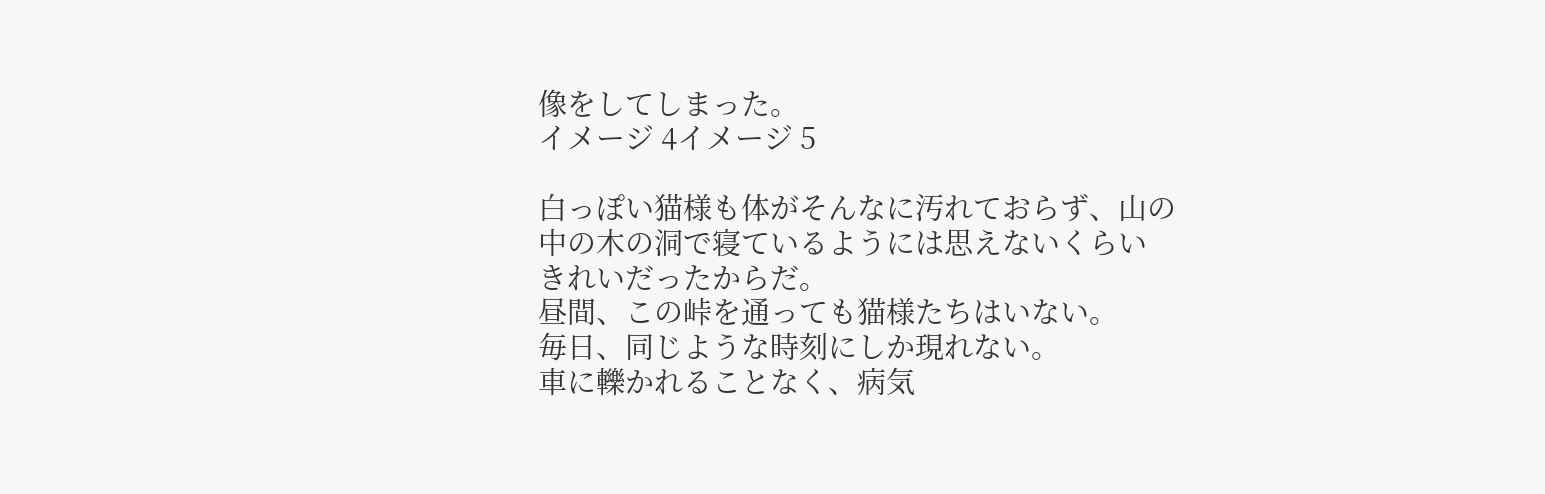像をしてしまった。
イメージ 4イメージ 5

白っぽい猫様も体がそんなに汚れておらず、山の中の木の洞で寝ているようには思えないくらい
きれいだったからだ。
昼間、この峠を通っても猫様たちはいない。
毎日、同じような時刻にしか現れない。
車に轢かれることなく、病気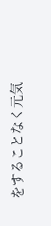をすることなく元気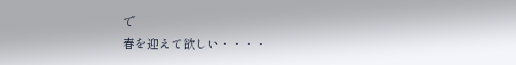で
春を迎えて欲しい・・・・